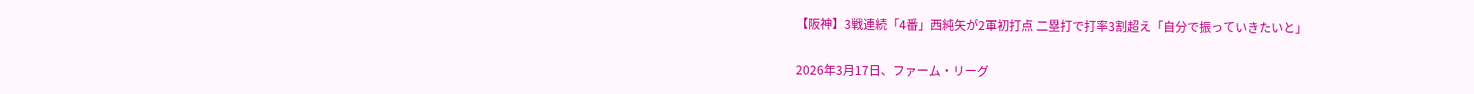【阪神】3戦連続「4番」西純矢が2軍初打点 二塁打で打率3割超え「自分で振っていきたいと」

2026年3月17日、ファーム・リーグ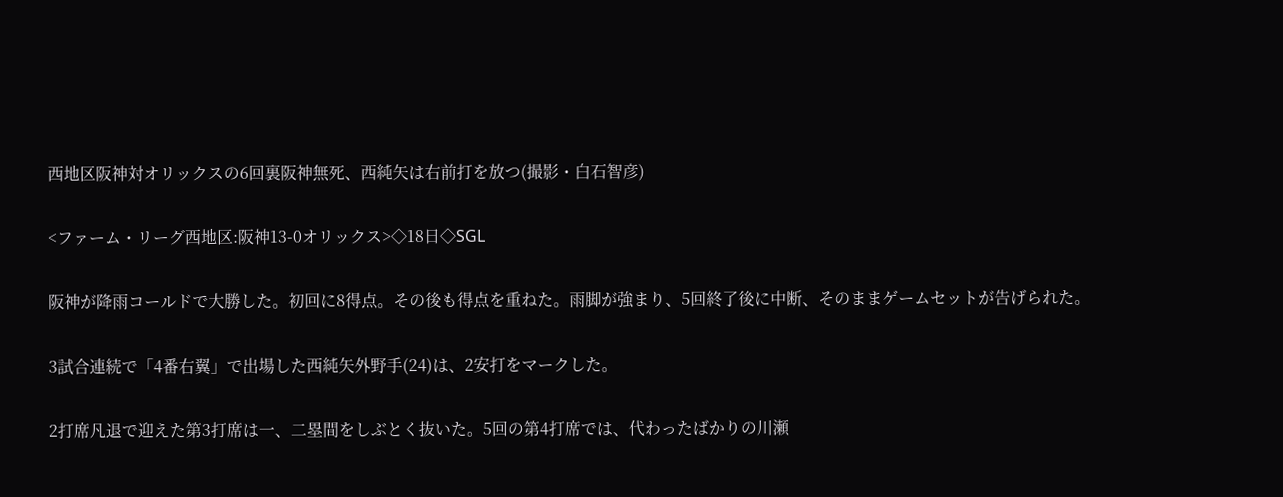西地区阪神対オリックスの6回裏阪神無死、西純矢は右前打を放つ(撮影・白石智彦)

<ファーム・リーグ西地区:阪神13-0オリックス>◇18日◇SGL

阪神が降雨コールドで大勝した。初回に8得点。その後も得点を重ねた。雨脚が強まり、5回終了後に中断、そのままゲームセットが告げられた。

3試合連続で「4番右翼」で出場した西純矢外野手(24)は、2安打をマークした。

2打席凡退で迎えた第3打席は一、二塁間をしぶとく抜いた。5回の第4打席では、代わったばかりの川瀬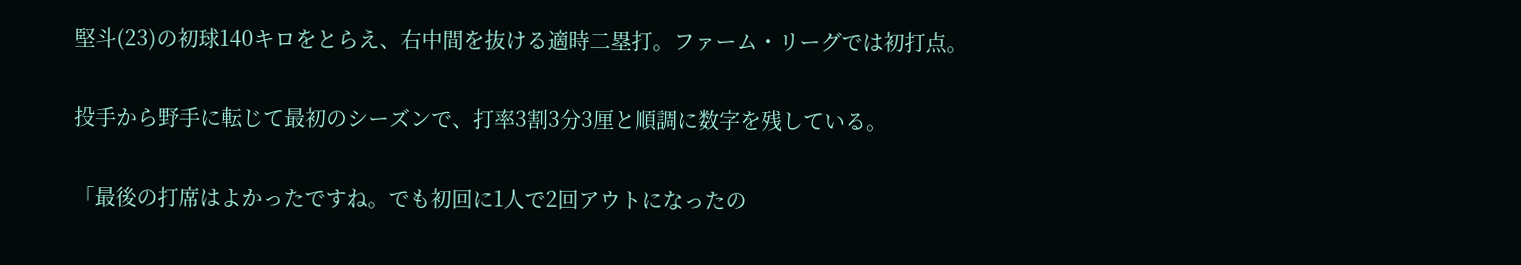堅斗(23)の初球140キロをとらえ、右中間を抜ける適時二塁打。ファーム・リーグでは初打点。

投手から野手に転じて最初のシーズンで、打率3割3分3厘と順調に数字を残している。

「最後の打席はよかったですね。でも初回に1人で2回アウトになったの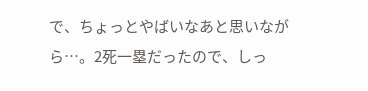で、ちょっとやばいなあと思いながら…。2死一塁だったので、しっ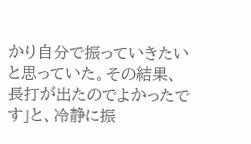かり自分で振っていきたいと思っていた。その結果、長打が出たのでよかったです」と、冷静に振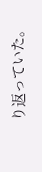り返っていた。